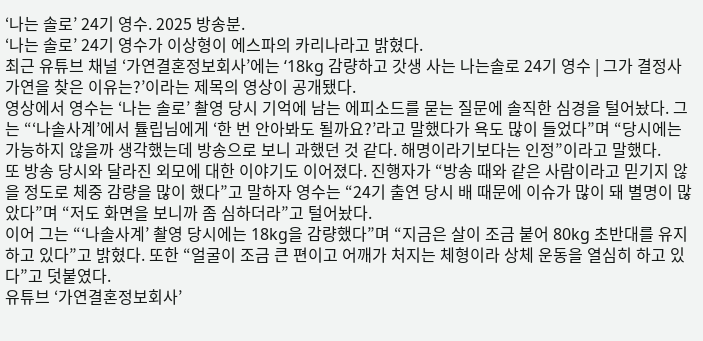‘나는 솔로’ 24기 영수. 2025 방송분.
‘나는 솔로’ 24기 영수가 이상형이 에스파의 카리나라고 밝혔다.
최근 유튜브 채널 ‘가연결혼정보회사’에는 ‘18kg 감량하고 갓생 사는 나는솔로 24기 영수 | 그가 결정사 가연을 찾은 이유는?’이라는 제목의 영상이 공개됐다.
영상에서 영수는 ‘나는 솔로’ 촬영 당시 기억에 남는 에피소드를 묻는 질문에 솔직한 심경을 털어놨다. 그는 “‘나솔사계’에서 튤립님에게 ‘한 번 안아봐도 될까요?’라고 말했다가 욕도 많이 들었다”며 “당시에는 가능하지 않을까 생각했는데 방송으로 보니 과했던 것 같다. 해명이라기보다는 인정”이라고 말했다.
또 방송 당시와 달라진 외모에 대한 이야기도 이어졌다. 진행자가 “방송 때와 같은 사람이라고 믿기지 않을 정도로 체중 감량을 많이 했다”고 말하자 영수는 “24기 출연 당시 배 때문에 이슈가 많이 돼 별명이 많았다”며 “저도 화면을 보니까 좀 심하더라”고 털어놨다.
이어 그는 “‘나솔사계’ 촬영 당시에는 18kg을 감량했다”며 “지금은 살이 조금 붙어 80kg 초반대를 유지하고 있다”고 밝혔다. 또한 “얼굴이 조금 큰 편이고 어깨가 처지는 체형이라 상체 운동을 열심히 하고 있다”고 덧붙였다.
유튜브 ‘가연결혼정보회사’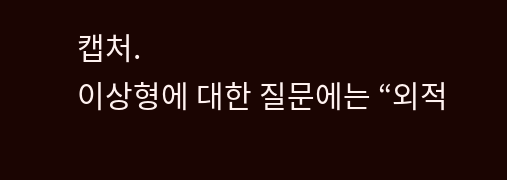캡처.
이상형에 대한 질문에는 “외적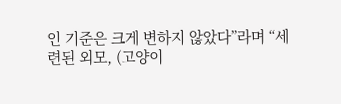인 기준은 크게 변하지 않았다”라며 “세련된 외모, (고양이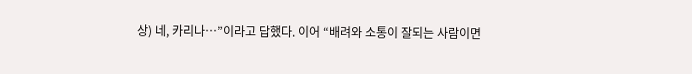상) 네, 카리나…”이라고 답했다. 이어 “배려와 소통이 잘되는 사람이면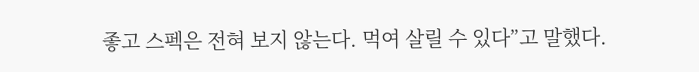좋고 스펙은 전혀 보지 않는다. 먹여 살릴 수 있다”고 말했다.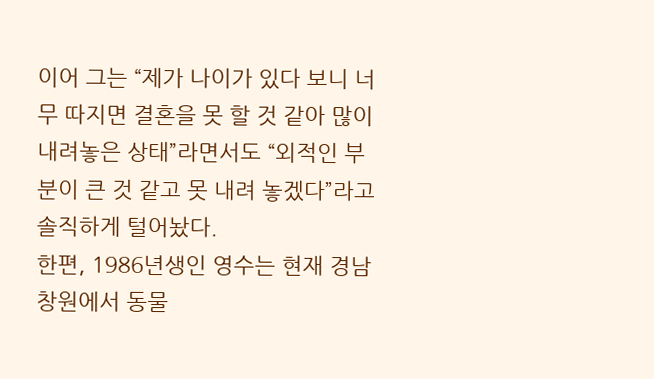이어 그는 “제가 나이가 있다 보니 너무 따지면 결혼을 못 할 것 같아 많이 내려놓은 상태”라면서도 “외적인 부분이 큰 것 같고 못 내려 놓겠다”라고 솔직하게 털어놨다.
한편, 1986년생인 영수는 현재 경남 창원에서 동물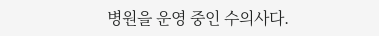병원을 운영 중인 수의사다.